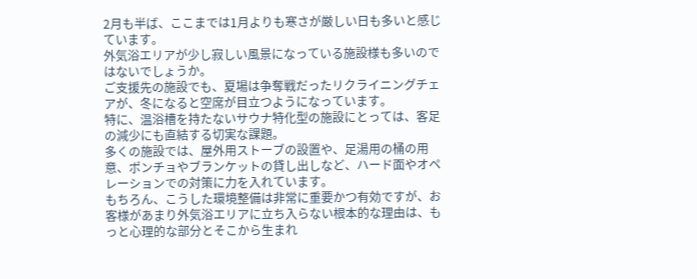2月も半ば、ここまでは1月よりも寒さが厳しい日も多いと感じています。
外気浴エリアが少し寂しい風景になっている施設様も多いのではないでしょうか。
ご支援先の施設でも、夏場は争奪戦だったリクライニングチェアが、冬になると空席が目立つようになっています。
特に、温浴槽を持たないサウナ特化型の施設にとっては、客足の減少にも直結する切実な課題。
多くの施設では、屋外用ストーブの設置や、足湯用の桶の用意、ポンチョやブランケットの貸し出しなど、ハード面やオペレーションでの対策に力を入れています。
もちろん、こうした環境整備は非常に重要かつ有効ですが、お客様があまり外気浴エリアに立ち入らない根本的な理由は、もっと心理的な部分とそこから生まれ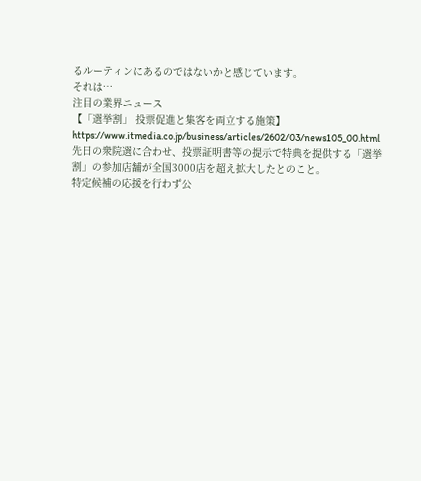るルーティンにあるのではないかと感じています。
それは…
注目の業界ニュース
【「選挙割」 投票促進と集客を両立する施策】
https://www.itmedia.co.jp/business/articles/2602/03/news105_00.html
先日の衆院選に合わせ、投票証明書等の提示で特典を提供する「選挙割」の参加店舗が全国3000店を超え拡大したとのこと。
特定候補の応援を行わず公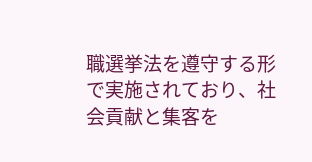職選挙法を遵守する形で実施されており、社会貢献と集客を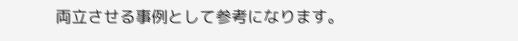両立させる事例として参考になります。